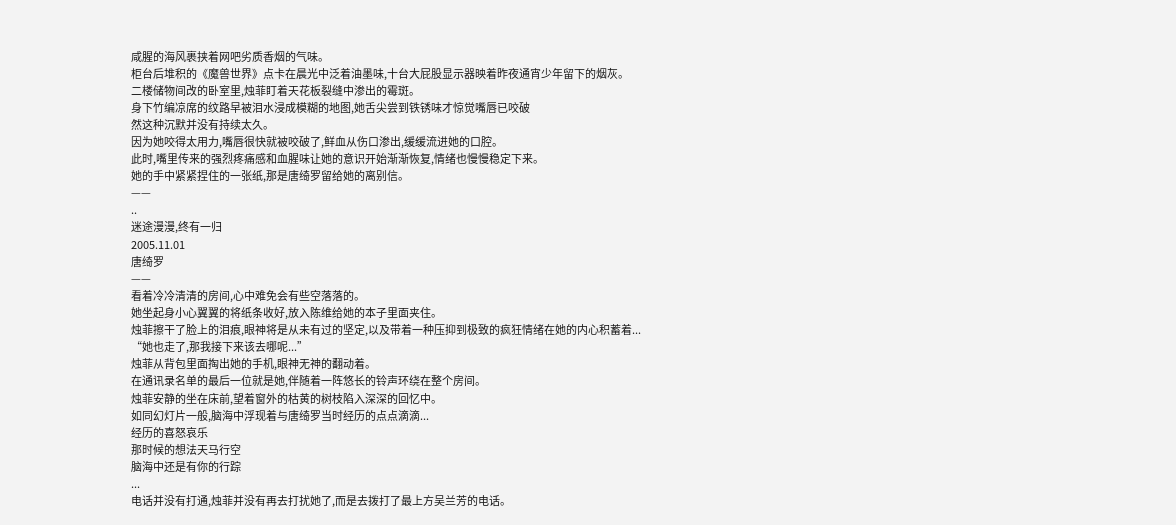咸腥的海风裹挟着网吧劣质香烟的气味。
柜台后堆积的《魔兽世界》点卡在晨光中泛着油墨味,十台大屁股显示器映着昨夜通宵少年留下的烟灰。
二楼储物间改的卧室里,烛菲盯着天花板裂缝中渗出的霉斑。
身下竹编凉席的纹路早被泪水浸成模糊的地图,她舌尖尝到铁锈味才惊觉嘴唇已咬破
然这种沉默并没有持续太久。
因为她咬得太用力,嘴唇很快就被咬破了,鲜血从伤口渗出,缓缓流进她的口腔。
此时,嘴里传来的强烈疼痛感和血腥味让她的意识开始渐渐恢复,情绪也慢慢稳定下来。
她的手中紧紧捏住的一张纸,那是唐绮罗留给她的离别信。
——
..
迷途漫漫,终有一归
2005.11.01
唐绮罗
——
看着冷冷清清的房间,心中难免会有些空落落的。
她坐起身小心翼翼的将纸条收好,放入陈维给她的本子里面夹住。
烛菲擦干了脸上的泪痕,眼神将是从未有过的坚定,以及带着一种压抑到极致的疯狂情绪在她的内心积蓄着...
“她也走了,那我接下来该去哪呢...”
烛菲从背包里面掏出她的手机,眼神无神的翻动着。
在通讯录名单的最后一位就是她,伴随着一阵悠长的铃声环绕在整个房间。
烛菲安静的坐在床前,望着窗外的枯黄的树枝陷入深深的回忆中。
如同幻灯片一般,脑海中浮现着与唐绮罗当时经历的点点滴滴...
经历的喜怒哀乐
那时候的想法天马行空
脑海中还是有你的行踪
...
电话并没有打通,烛菲并没有再去打扰她了,而是去拨打了最上方吴兰芳的电话。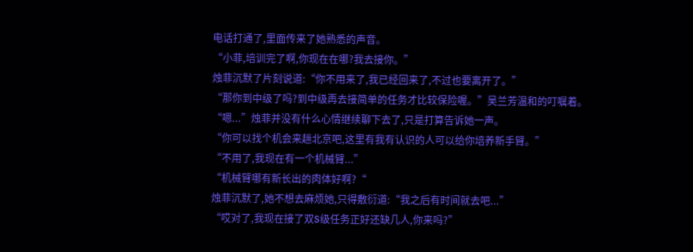电话打通了,里面传来了她熟悉的声音。
“小菲,培训完了啊,你现在在哪?我去接你。”
烛菲沉默了片刻说道:“你不用来了,我已经回来了,不过也要离开了。”
“那你到中级了吗?到中级再去接简单的任务才比较保险喔。”吴兰芳温和的叮嘱着。
“嗯...”烛菲并没有什么心情继续聊下去了,只是打算告诉她一声。
“你可以找个机会来趟北京吧,这里有我有认识的人可以给你培养新手臂。”
“不用了,我现在有一个机械臂...”
“机械臂哪有新长出的肉体好啊?“
烛菲沉默了,她不想去麻烦她,只得敷衍道:“我之后有时间就去吧...”
“哎对了,我现在接了双S级任务正好还缺几人,你来吗?”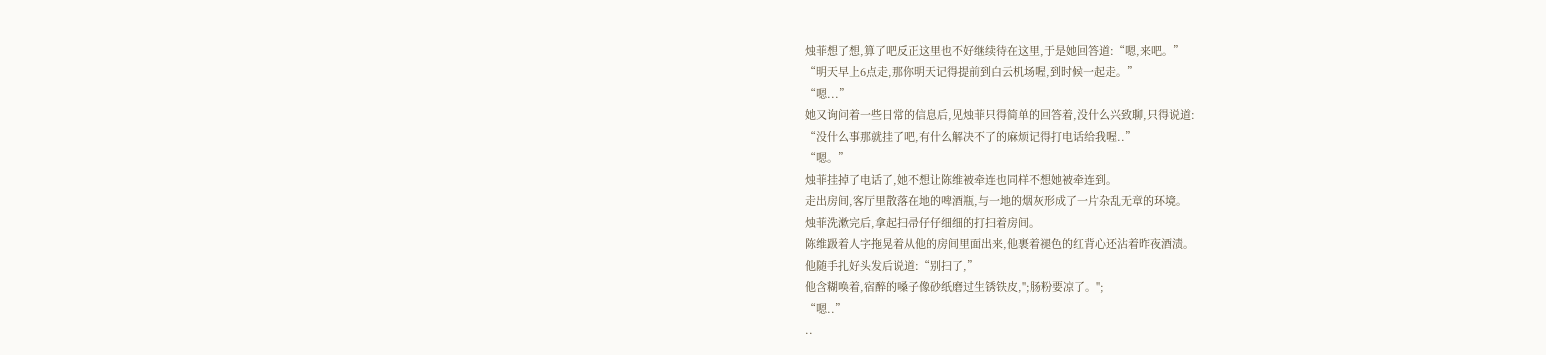烛菲想了想,算了吧反正这里也不好继续待在这里,于是她回答道:“嗯,来吧。”
“明天早上6点走,那你明天记得提前到白云机场喔,到时候一起走。”
“嗯...”
她又询问着一些日常的信息后,见烛菲只得简单的回答着,没什么兴致聊,只得说道:
“没什么事那就挂了吧,有什么解决不了的麻烦记得打电话给我喔..”
“嗯。”
烛菲挂掉了电话了,她不想让陈维被牵连也同样不想她被牵连到。
走出房间,客厅里散落在地的啤酒瓶,与一地的烟灰形成了一片杂乱无章的环境。
烛菲洗漱完后,拿起扫帚仔仔细细的打扫着房间。
陈维趿着人字拖晃着从他的房间里面出来,他裹着褪色的红背心还沾着昨夜酒渍。
他随手扎好头发后说道:“别扫了,”
他含糊唤着,宿醉的嗓子像砂纸磨过生锈铁皮,";肠粉要凉了。";
“嗯..”
..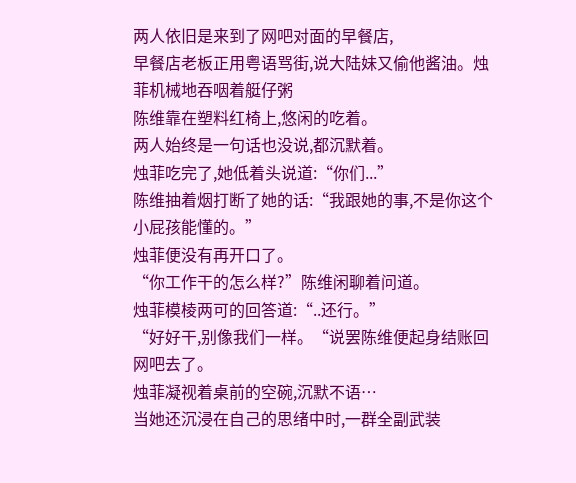两人依旧是来到了网吧对面的早餐店,
早餐店老板正用粤语骂街,说大陆妹又偷他酱油。烛菲机械地吞咽着艇仔粥
陈维靠在塑料红椅上,悠闲的吃着。
两人始终是一句话也没说,都沉默着。
烛菲吃完了,她低着头说道:“你们...”
陈维抽着烟打断了她的话:“我跟她的事,不是你这个小屁孩能懂的。”
烛菲便没有再开口了。
“你工作干的怎么样?”陈维闲聊着问道。
烛菲模棱两可的回答道:“..还行。”
“好好干,别像我们一样。“说罢陈维便起身结账回网吧去了。
烛菲凝视着桌前的空碗,沉默不语…
当她还沉浸在自己的思绪中时,一群全副武装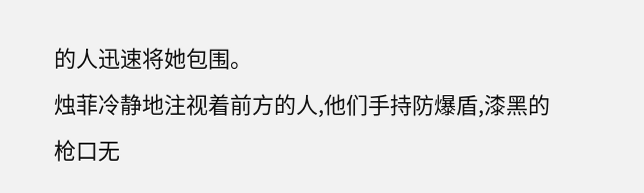的人迅速将她包围。
烛菲冷静地注视着前方的人,他们手持防爆盾,漆黑的枪口无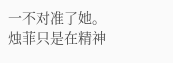一不对准了她。
烛菲只是在精神